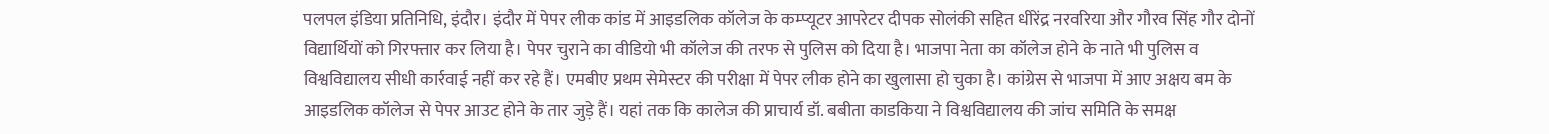पलपल इंडिया प्रतिनिधि, इंदौर। इंदौर में पेपर लीक कांड में आइडलिक कॉलेज के कम्प्यूटर आपरेटर दीपक सोलंकी सहित धीरेंद्र नरवरिया और गौरव सिंह गौर दोनों विद्यार्थियों को गिरफ्तार कर लिया है। पेपर चुराने का वीडियो भी कॉलेज की तरफ से पुलिस को दिया है। भाजपा नेता का कॉलेज होने के नाते भी पुलिस व विश्वविद्यालय सीधी कार्रवाई नहीं कर रहे हैं। एमबीए प्रथम सेमेस्टर की परीक्षा में पेपर लीक होने का खुलासा हो चुका है। कांग्रेस से भाजपा में आए अक्षय बम के आइडलिक कॉलेज से पेपर आउट होने के तार जुड़े हैं। यहां तक कि कालेज की प्राचार्य डॉ. बबीता काडकिया ने विश्वविद्यालय की जांच समिति के समक्ष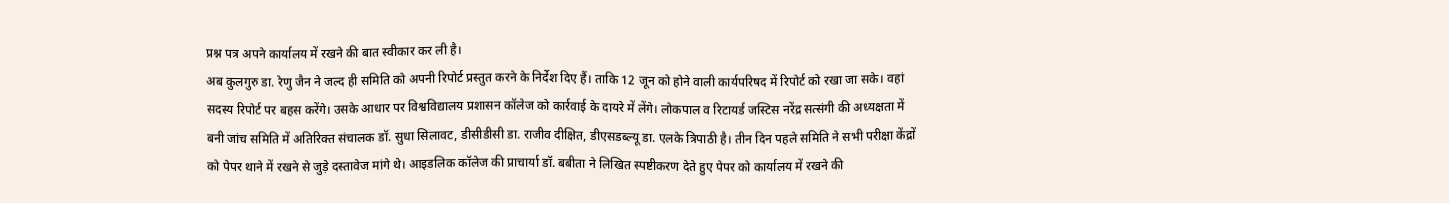प्रश्न पत्र अपने कार्यालय में रखने की बात स्वीकार कर ली है।
अब कुलगुरु डा. रेणु जैन ने जल्द ही समिति को अपनी रिपोर्ट प्रस्तुत करने के निर्देश दिए हैं। ताकि 12 जून को होने वाली कार्यपरिषद में रिपोर्ट को रखा जा सके। वहां सदस्य रिपोर्ट पर बहस करेंगे। उसके आधार पर विश्वविद्यालय प्रशासन कॉलेज को कार्रवाई के दायरे में लेंगे। लोकपाल व रिटायर्ड जस्टिस नरेंद्र सत्संगी की अध्यक्षता में बनी जांच समिति में अतिरिक्त संचालक डॉ. सुधा सिलावट, डीसीडीसी डा. राजीव दीक्षित, डीएसडब्ल्यू डा. एलके त्रिपाठी है। तीन दिन पहले समिति ने सभी परीक्षा केंद्रों को पेपर थाने में रखने से जुड़े दस्तावेज मांगे थे। आइडलिक कॉलेज की प्राचार्या डॉ. बबीता ने लिखित स्पष्टीकरण देते हुए पेपर को कार्यालय में रखने की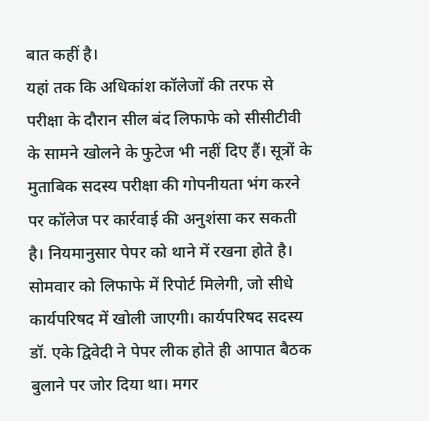बात कहीं है।
यहां तक कि अधिकांश कॉलेजों की तरफ से परीक्षा के दौरान सील बंद लिफाफे को सीसीटीवी के सामने खोलने के फुटेज भी नहीं दिए हैं। सूत्रों के मुताबिक सदस्य परीक्षा की गोपनीयता भंग करने पर कॉलेज पर कार्रवाई की अनुशंसा कर सकती है। नियमानुसार पेपर को थाने में रखना होते है। सोमवार को लिफाफे में रिपोर्ट मिलेगी, जो सीधे कार्यपरिषद में खोली जाएगी। कार्यपरिषद सदस्य डॉ. एके द्विवेदी ने पेपर लीक होते ही आपात बैठक बुलाने पर जोर दिया था। मगर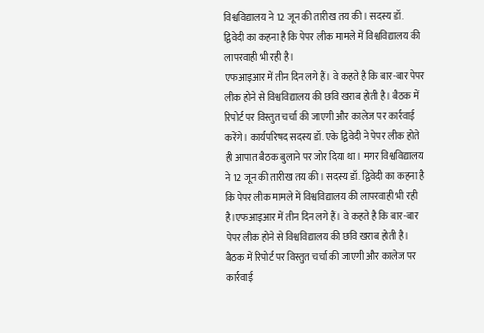विश्वविद्यालय ने 12 जून की तारीख तय की। सदस्य डॉ. द्विवेदी का कहना है कि पेपर लीक मामले में विश्वविद्यालय की लापरवाही भी रही है।
एफआइआर में तीन दिन लगे हैं। वे कहते है कि बार-बार पेपर लीक होने से विश्वविद्यालय की छवि खराब होती है। बैठक में रिपोर्ट पर विस्तुत चर्चा की जाएगी और कालेज पर कार्रवाई करेंगे। कार्यपरिषद सदस्य डॉ. एके द्विवेदी ने पेपर लीक होते ही आपात बैठक बुलाने पर जोर दिया था। मगर विश्वविद्यालय ने 12 जून की तारीख तय की। सदस्य डॉ. द्विवेदी का कहना है कि पेपर लीक मामले में विश्वविद्यालय की लापरवाही भी रही है।एफआइआर में तीन दिन लगे हैं। वे कहते है कि बार-बार पेपर लीक होने से विश्वविद्यालय की छवि खराब होती है। बैठक में रिपोर्ट पर विस्तुत चर्चा की जाएगी और कालेज पर कार्रवाई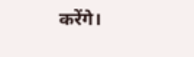करेंगे।